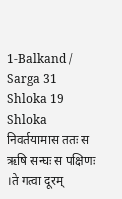1-Balkand / Sarga 31
Shloka 19
Shloka
निवर्तयामास ततः स ऋषि सन्घः स पक्षिणः ।ते गत्वा दूरम्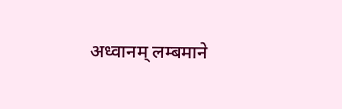अध्वानम् लम्बमाने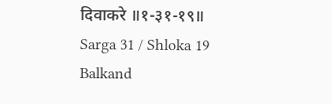दिवाकरे ॥१-३१-१९॥
Sarga 31 / Shloka 19 Balkand